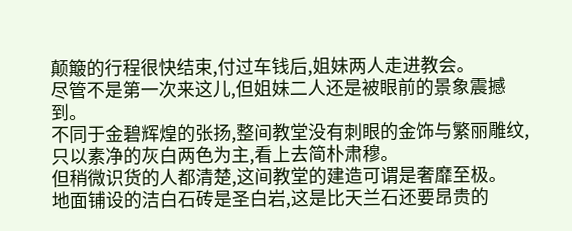颠簸的行程很快结束,付过车钱后,姐妹两人走进教会。
尽管不是第一次来这儿,但姐妹二人还是被眼前的景象震撼到。
不同于金碧辉煌的张扬,整间教堂没有刺眼的金饰与繁丽雕纹,只以素净的灰白两色为主,看上去简朴肃穆。
但稍微识货的人都清楚,这间教堂的建造可谓是奢靡至极。
地面铺设的洁白石砖是圣白岩,这是比天兰石还要昂贵的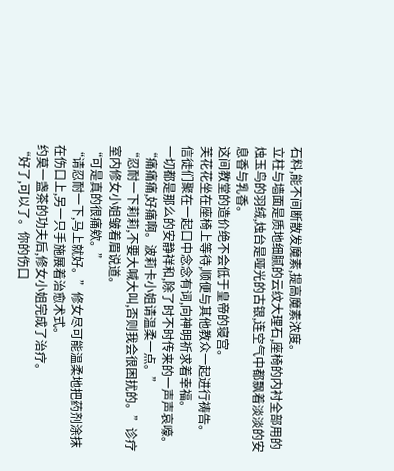石料,能不间断散发魔素,提高魔素浓度。
立柱与墙面是质地细腻的云纹大理石,座椅的内衬全部用的烛玉鸟的羽绒,烛台是哑光的古银,连空气中都飘着淡淡的安息香与乳香。
这间教堂的造价绝不会低于皇帝的寝宫。
芙花花坐在座椅上等待,顺便与其他教众一起进行祷告。
信徒们聚在一起口中念念有词,向神明祈求着幸福。
一切都是那么的安静祥和,除了时不时传来的一声声哀嚎。
“痛痛痛,好痛啊。波莉卡小姐请温柔一点。”
“忍耐一下莉莉,不要大喊大叫,否则我会很困扰的。”诊疗室内修女小姐皱着眉说道。
“可是真的很痛欸。”
“请忍耐一下,马上就好。”修女尽可能温柔地把药剂涂抹在伤口上,另一只手施展着治愈术式。
约莫一盏茶的功夫后,修女小姐完成了治疗。
“好了,可以了。你的伤口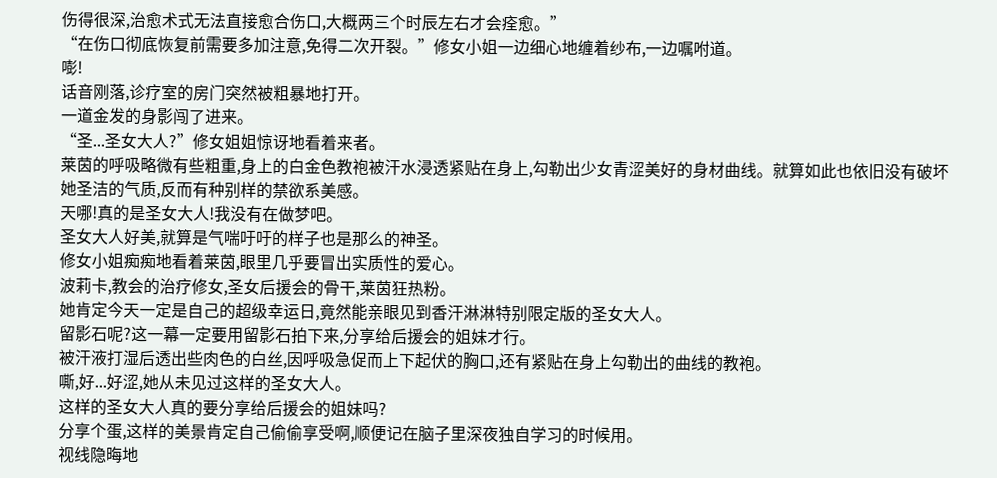伤得很深,治愈术式无法直接愈合伤口,大概两三个时辰左右才会痊愈。”
“在伤口彻底恢复前需要多加注意,免得二次开裂。”修女小姐一边细心地缠着纱布,一边嘱咐道。
嘭!
话音刚落,诊疗室的房门突然被粗暴地打开。
一道金发的身影闯了进来。
“圣...圣女大人?”修女姐姐惊讶地看着来者。
莱茵的呼吸略微有些粗重,身上的白金色教袍被汗水浸透紧贴在身上,勾勒出少女青涩美好的身材曲线。就算如此也依旧没有破坏她圣洁的气质,反而有种别样的禁欲系美感。
天哪!真的是圣女大人!我没有在做梦吧。
圣女大人好美,就算是气喘吁吁的样子也是那么的神圣。
修女小姐痴痴地看着莱茵,眼里几乎要冒出实质性的爱心。
波莉卡,教会的治疗修女,圣女后援会的骨干,莱茵狂热粉。
她肯定今天一定是自己的超级幸运日,竟然能亲眼见到香汗淋淋特别限定版的圣女大人。
留影石呢?这一幕一定要用留影石拍下来,分享给后援会的姐妹才行。
被汗液打湿后透出些肉色的白丝,因呼吸急促而上下起伏的胸口,还有紧贴在身上勾勒出的曲线的教袍。
嘶,好...好涩,她从未见过这样的圣女大人。
这样的圣女大人真的要分享给后援会的姐妹吗?
分享个蛋,这样的美景肯定自己偷偷享受啊,顺便记在脑子里深夜独自学习的时候用。
视线隐晦地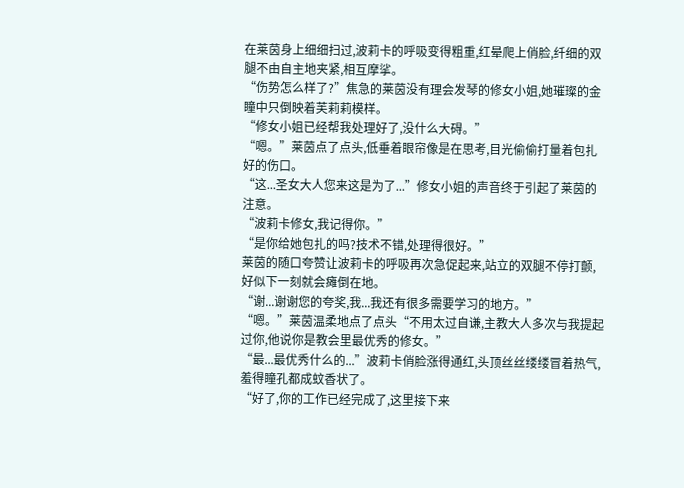在莱茵身上细细扫过,波莉卡的呼吸变得粗重,红晕爬上俏脸,纤细的双腿不由自主地夹紧,相互摩挲。
“伤势怎么样了?”焦急的莱茵没有理会发琴的修女小姐,她璀璨的金瞳中只倒映着芙莉莉模样。
“修女小姐已经帮我处理好了,没什么大碍。”
“嗯。”莱茵点了点头,低垂着眼帘像是在思考,目光偷偷打量着包扎好的伤口。
“这...圣女大人您来这是为了...”修女小姐的声音终于引起了莱茵的注意。
“波莉卡修女,我记得你。”
“是你给她包扎的吗?技术不错,处理得很好。”
莱茵的随口夸赞让波莉卡的呼吸再次急促起来,站立的双腿不停打颤,好似下一刻就会瘫倒在地。
“谢...谢谢您的夸奖,我...我还有很多需要学习的地方。”
“嗯。”莱茵温柔地点了点头“不用太过自谦,主教大人多次与我提起过你,他说你是教会里最优秀的修女。”
“最...最优秀什么的...”波莉卡俏脸涨得通红,头顶丝丝缕缕冒着热气,羞得瞳孔都成蚊香状了。
“好了,你的工作已经完成了,这里接下来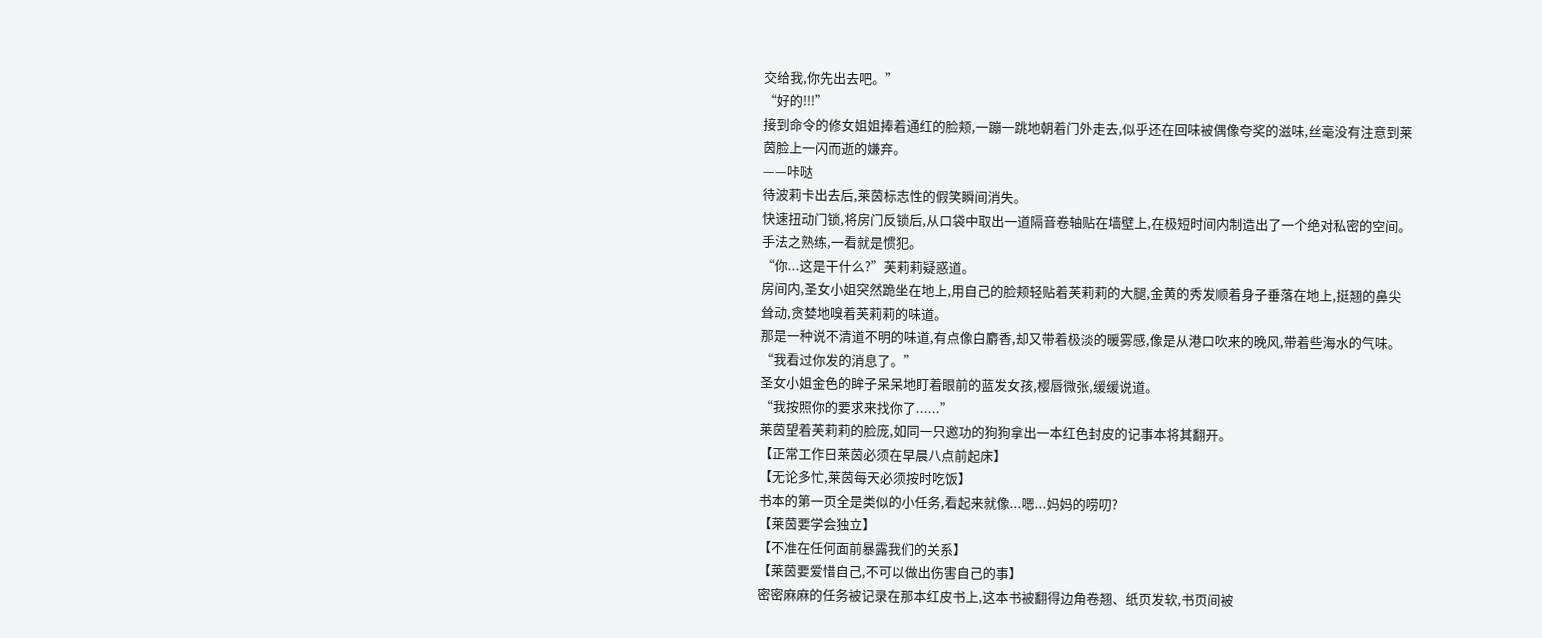交给我,你先出去吧。”
“好的!!!”
接到命令的修女姐姐捧着通红的脸颊,一蹦一跳地朝着门外走去,似乎还在回味被偶像夸奖的滋味,丝毫没有注意到莱茵脸上一闪而逝的嫌弃。
——咔哒
待波莉卡出去后,莱茵标志性的假笑瞬间消失。
快速扭动门锁,将房门反锁后,从口袋中取出一道隔音卷轴贴在墙壁上,在极短时间内制造出了一个绝对私密的空间。
手法之熟练,一看就是惯犯。
“你...这是干什么?”芙莉莉疑惑道。
房间内,圣女小姐突然跪坐在地上,用自己的脸颊轻贴着芙莉莉的大腿,金黄的秀发顺着身子垂落在地上,挺翘的鼻尖耸动,贪婪地嗅着芙莉莉的味道。
那是一种说不清道不明的味道,有点像白麝香,却又带着极淡的暖雾感,像是从港口吹来的晚风,带着些海水的气味。
“我看过你发的消息了。”
圣女小姐金色的眸子呆呆地盯着眼前的蓝发女孩,樱唇微张,缓缓说道。
“我按照你的要求来找你了......”
莱茵望着芙莉莉的脸庞,如同一只邀功的狗狗拿出一本红色封皮的记事本将其翻开。
【正常工作日莱茵必须在早晨八点前起床】
【无论多忙,莱茵每天必须按时吃饭】
书本的第一页全是类似的小任务,看起来就像...嗯...妈妈的唠叨?
【莱茵要学会独立】
【不准在任何面前暴露我们的关系】
【莱茵要爱惜自己,不可以做出伤害自己的事】
密密麻麻的任务被记录在那本红皮书上,这本书被翻得边角卷翘、纸页发软,书页间被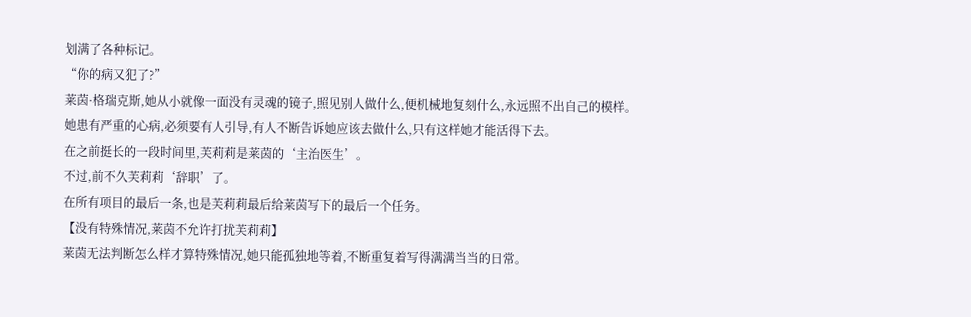划满了各种标记。
“你的病又犯了?”
莱茵·格瑞克斯,她从小就像一面没有灵魂的镜子,照见别人做什么,便机械地复刻什么,永远照不出自己的模样。
她患有严重的心病,必须要有人引导,有人不断告诉她应该去做什么,只有这样她才能活得下去。
在之前挺长的一段时间里,芙莉莉是莱茵的‘主治医生’。
不过,前不久芙莉莉‘辞职’了。
在所有项目的最后一条,也是芙莉莉最后给莱茵写下的最后一个任务。
【没有特殊情况,莱茵不允许打扰芙莉莉】
莱茵无法判断怎么样才算特殊情况,她只能孤独地等着,不断重复着写得满满当当的日常。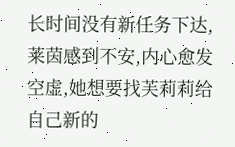长时间没有新任务下达,莱茵感到不安,内心愈发空虚,她想要找芙莉莉给自己新的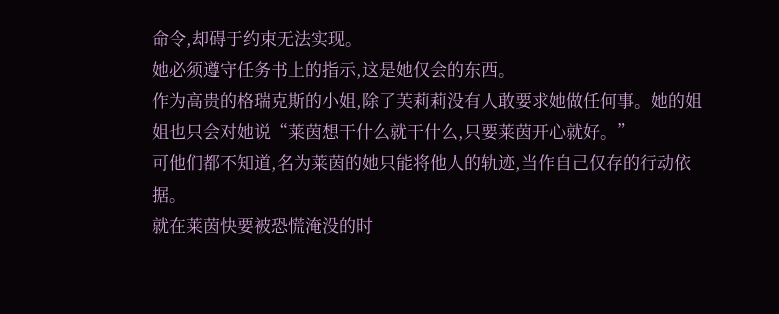命令,却碍于约束无法实现。
她必须遵守任务书上的指示,这是她仅会的东西。
作为高贵的格瑞克斯的小姐,除了芙莉莉没有人敢要求她做任何事。她的姐姐也只会对她说“莱茵想干什么就干什么,只要莱茵开心就好。”
可他们都不知道,名为莱茵的她只能将他人的轨迹,当作自己仅存的行动依据。
就在莱茵快要被恐慌淹没的时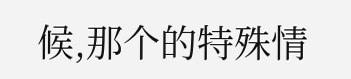候,那个的特殊情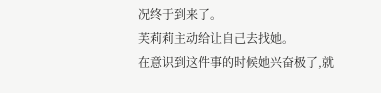况终于到来了。
芙莉莉主动给让自己去找她。
在意识到这件事的时候她兴奋极了,就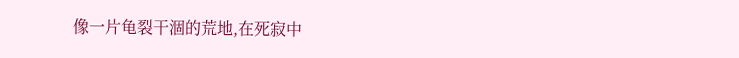像一片龟裂干涸的荒地,在死寂中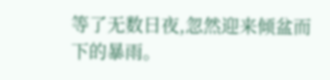等了无数日夜,忽然迎来倾盆而下的暴雨。